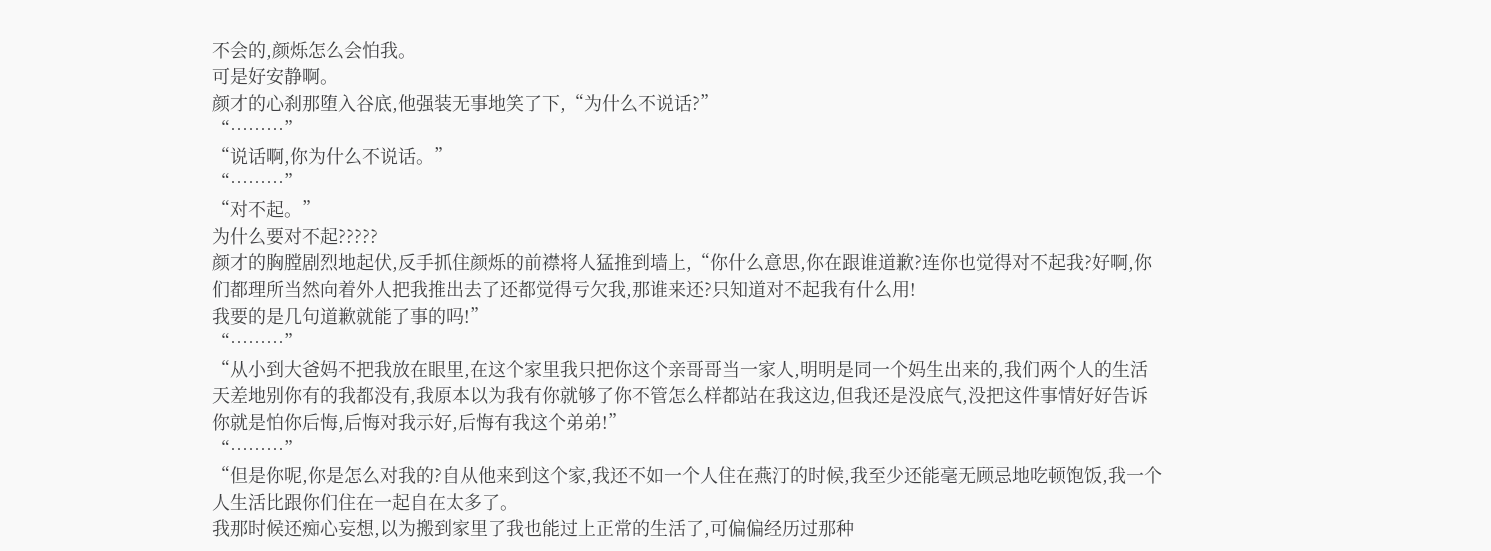不会的,颜烁怎么会怕我。
可是好安静啊。
颜才的心刹那堕入谷底,他强装无事地笑了下,“为什么不说话?”
“………”
“说话啊,你为什么不说话。”
“………”
“对不起。”
为什么要对不起?????
颜才的胸膛剧烈地起伏,反手抓住颜烁的前襟将人猛推到墙上,“你什么意思,你在跟谁道歉?连你也觉得对不起我?好啊,你们都理所当然向着外人把我推出去了还都觉得亏欠我,那谁来还?只知道对不起我有什么用!
我要的是几句道歉就能了事的吗!”
“………”
“从小到大爸妈不把我放在眼里,在这个家里我只把你这个亲哥哥当一家人,明明是同一个妈生出来的,我们两个人的生活天差地别你有的我都没有,我原本以为我有你就够了你不管怎么样都站在我这边,但我还是没底气,没把这件事情好好告诉你就是怕你后悔,后悔对我示好,后悔有我这个弟弟!”
“………”
“但是你呢,你是怎么对我的?自从他来到这个家,我还不如一个人住在燕汀的时候,我至少还能毫无顾忌地吃顿饱饭,我一个人生活比跟你们住在一起自在太多了。
我那时候还痴心妄想,以为搬到家里了我也能过上正常的生活了,可偏偏经历过那种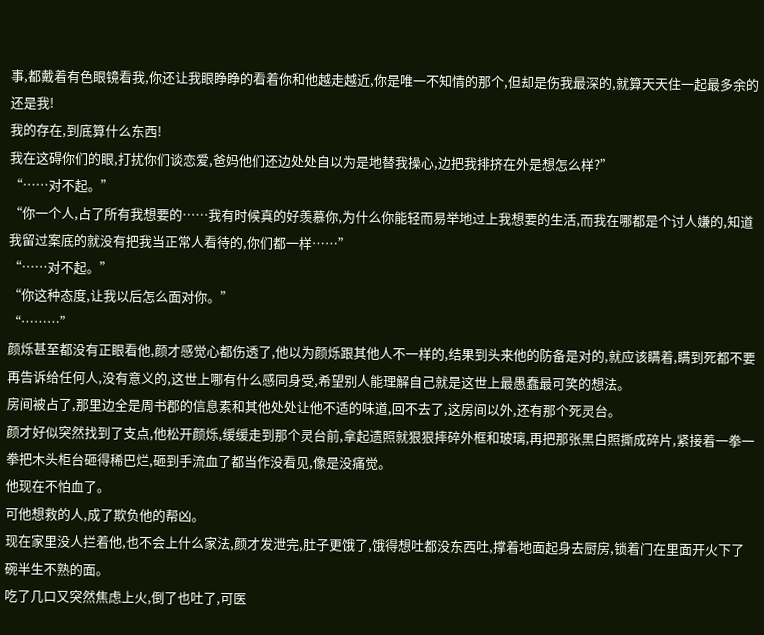事,都戴着有色眼镜看我,你还让我眼睁睁的看着你和他越走越近,你是唯一不知情的那个,但却是伤我最深的,就算天天住一起最多余的还是我!
我的存在,到底算什么东西!
我在这碍你们的眼,打扰你们谈恋爱,爸妈他们还边处处自以为是地替我操心,边把我排挤在外是想怎么样?”
“……对不起。”
“你一个人,占了所有我想要的……我有时候真的好羡慕你,为什么你能轻而易举地过上我想要的生活,而我在哪都是个讨人嫌的,知道我留过案底的就没有把我当正常人看待的,你们都一样……”
“……对不起。”
“你这种态度,让我以后怎么面对你。”
“………”
颜烁甚至都没有正眼看他,颜才感觉心都伤透了,他以为颜烁跟其他人不一样的,结果到头来他的防备是对的,就应该瞒着,瞒到死都不要再告诉给任何人,没有意义的,这世上哪有什么感同身受,希望别人能理解自己就是这世上最愚蠢最可笑的想法。
房间被占了,那里边全是周书郡的信息素和其他处处让他不适的味道,回不去了,这房间以外,还有那个死灵台。
颜才好似突然找到了支点,他松开颜烁,缓缓走到那个灵台前,拿起遗照就狠狠摔碎外框和玻璃,再把那张黑白照撕成碎片,紧接着一拳一拳把木头柜台砸得稀巴烂,砸到手流血了都当作没看见,像是没痛觉。
他现在不怕血了。
可他想救的人,成了欺负他的帮凶。
现在家里没人拦着他,也不会上什么家法,颜才发泄完,肚子更饿了,饿得想吐都没东西吐,撑着地面起身去厨房,锁着门在里面开火下了碗半生不熟的面。
吃了几口又突然焦虑上火,倒了也吐了,可医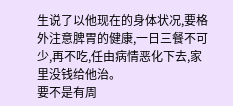生说了以他现在的身体状况,要格外注意脾胃的健康,一日三餐不可少,再不吃,任由病情恶化下去,家里没钱给他治。
要不是有周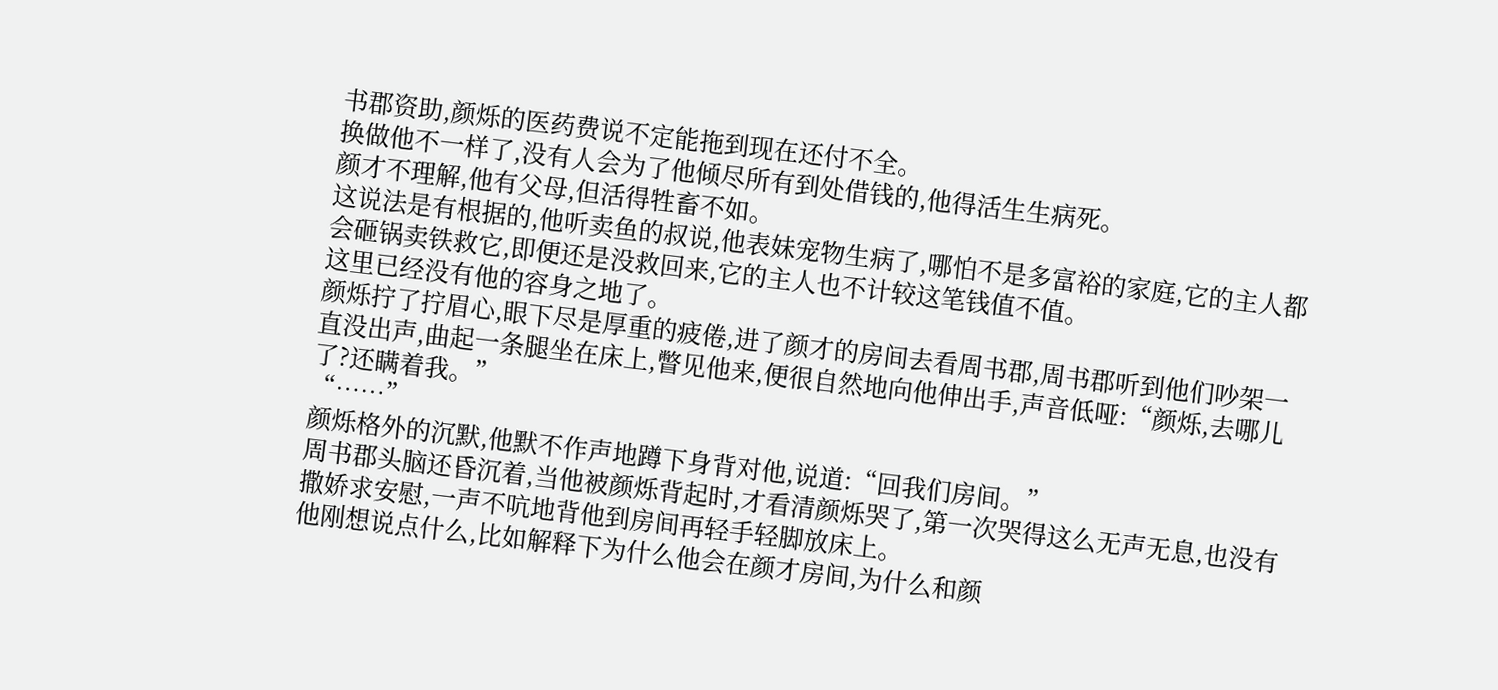书郡资助,颜烁的医药费说不定能拖到现在还付不全。
换做他不一样了,没有人会为了他倾尽所有到处借钱的,他得活生生病死。
颜才不理解,他有父母,但活得牲畜不如。
这说法是有根据的,他听卖鱼的叔说,他表妹宠物生病了,哪怕不是多富裕的家庭,它的主人都会砸锅卖铁救它,即便还是没救回来,它的主人也不计较这笔钱值不值。
这里已经没有他的容身之地了。
颜烁拧了拧眉心,眼下尽是厚重的疲倦,进了颜才的房间去看周书郡,周书郡听到他们吵架一直没出声,曲起一条腿坐在床上,瞥见他来,便很自然地向他伸出手,声音低哑:“颜烁,去哪儿了?还瞒着我。”
“……”
颜烁格外的沉默,他默不作声地蹲下身背对他,说道:“回我们房间。”
周书郡头脑还昏沉着,当他被颜烁背起时,才看清颜烁哭了,第一次哭得这么无声无息,也没有撒娇求安慰,一声不吭地背他到房间再轻手轻脚放床上。
他刚想说点什么,比如解释下为什么他会在颜才房间,为什么和颜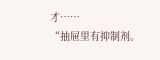才……
“抽屉里有抑制剂。